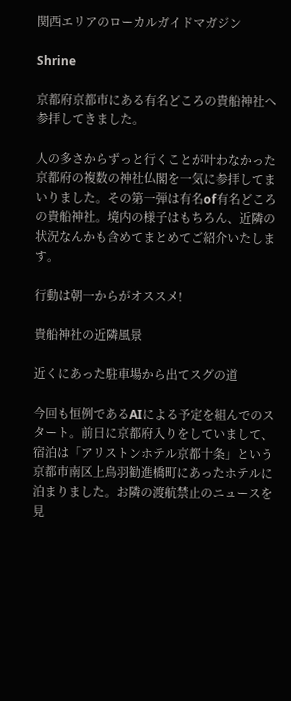関西エリアのローカルガイドマガジン

Shrine

京都府京都市にある有名どころの貴船神社へ参拝してきました。

人の多さからずっと行くことが叶わなかった京都府の複数の神社仏閣を一気に参拝してまいりました。その第一弾は有名of有名どころの貴船神社。境内の様子はもちろん、近隣の状況なんかも含めてまとめてご紹介いたします。

行動は朝一からがオススメ!

貴船神社の近隣風景

近くにあった駐車場から出てスグの道

今回も恒例であるAIによる予定を組んでのスタート。前日に京都府入りをしていまして、宿泊は「アリストンホテル京都十条」という京都市南区上鳥羽勧進橋町にあったホテルに泊まりました。お隣の渡航禁止のニュースを見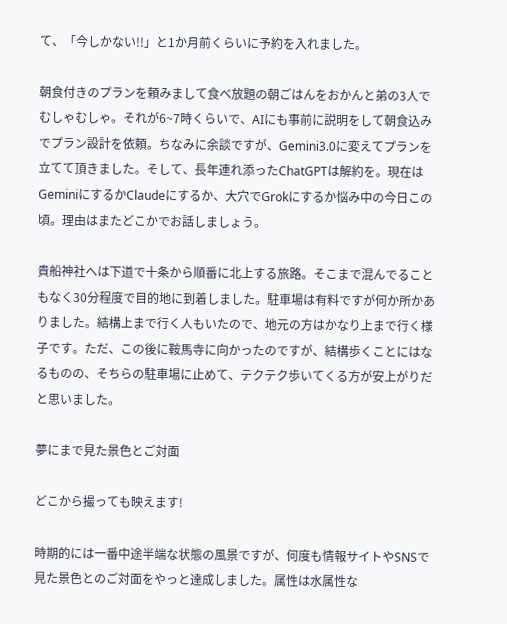て、「今しかない!!」と1か月前くらいに予約を入れました。

朝食付きのプランを頼みまして食べ放題の朝ごはんをおかんと弟の3人でむしゃむしゃ。それが6~7時くらいで、AIにも事前に説明をして朝食込みでプラン設計を依頼。ちなみに余談ですが、Gemini3.0に変えてプランを立てて頂きました。そして、長年連れ添ったChatGPTは解約を。現在はGeminiにするかClaudeにするか、大穴でGrokにするか悩み中の今日この頃。理由はまたどこかでお話しましょう。

貴船神社へは下道で十条から順番に北上する旅路。そこまで混んでることもなく30分程度で目的地に到着しました。駐車場は有料ですが何か所かありました。結構上まで行く人もいたので、地元の方はかなり上まで行く様子です。ただ、この後に鞍馬寺に向かったのですが、結構歩くことにはなるものの、そちらの駐車場に止めて、テクテク歩いてくる方が安上がりだと思いました。

夢にまで見た景色とご対面

どこから撮っても映えます!

時期的には一番中途半端な状態の風景ですが、何度も情報サイトやSNSで見た景色とのご対面をやっと達成しました。属性は水属性な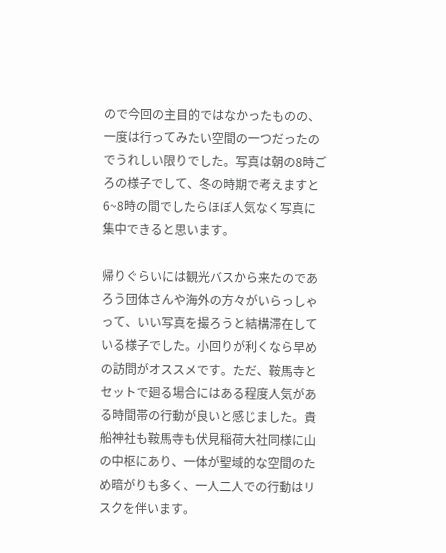ので今回の主目的ではなかったものの、一度は行ってみたい空間の一つだったのでうれしい限りでした。写真は朝の8時ごろの様子でして、冬の時期で考えますと6~8時の間でしたらほぼ人気なく写真に集中できると思います。

帰りぐらいには観光バスから来たのであろう団体さんや海外の方々がいらっしゃって、いい写真を撮ろうと結構滞在している様子でした。小回りが利くなら早めの訪問がオススメです。ただ、鞍馬寺とセットで廻る場合にはある程度人気がある時間帯の行動が良いと感じました。貴船神社も鞍馬寺も伏見稲荷大社同様に山の中枢にあり、一体が聖域的な空間のため暗がりも多く、一人二人での行動はリスクを伴います。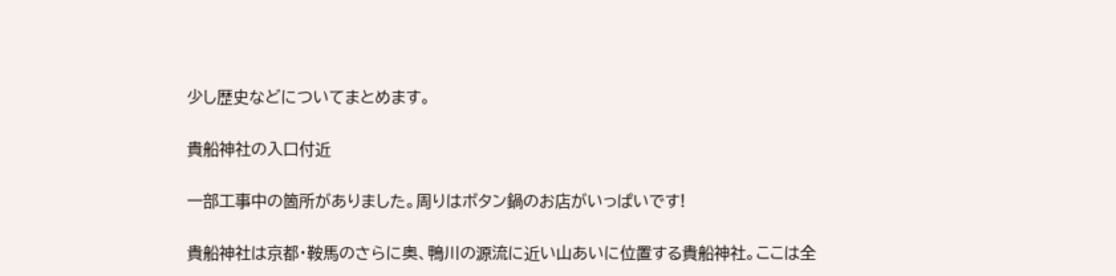少し歴史などについてまとめます。

貴船神社の入口付近

一部工事中の箇所がありました。周りはボタン鍋のお店がいっぱいです!

貴船神社は京都・鞍馬のさらに奥、鴨川の源流に近い山あいに位置する貴船神社。ここは全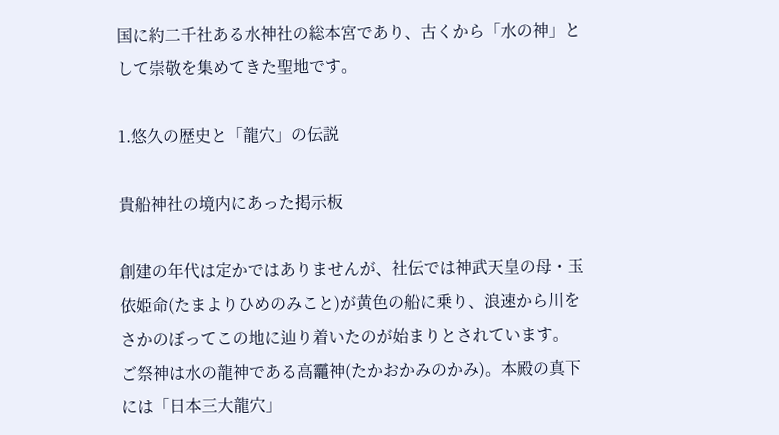国に約二千社ある水神社の総本宮であり、古くから「水の神」として崇敬を集めてきた聖地です。

1.悠久の歴史と「龍穴」の伝説

貴船神社の境内にあった掲示板

創建の年代は定かではありませんが、社伝では神武天皇の母・玉依姫命(たまよりひめのみこと)が黄色の船に乗り、浪速から川をさかのぼってこの地に辿り着いたのが始まりとされています。 ご祭神は水の龍神である高龗神(たかおかみのかみ)。本殿の真下には「日本三大龍穴」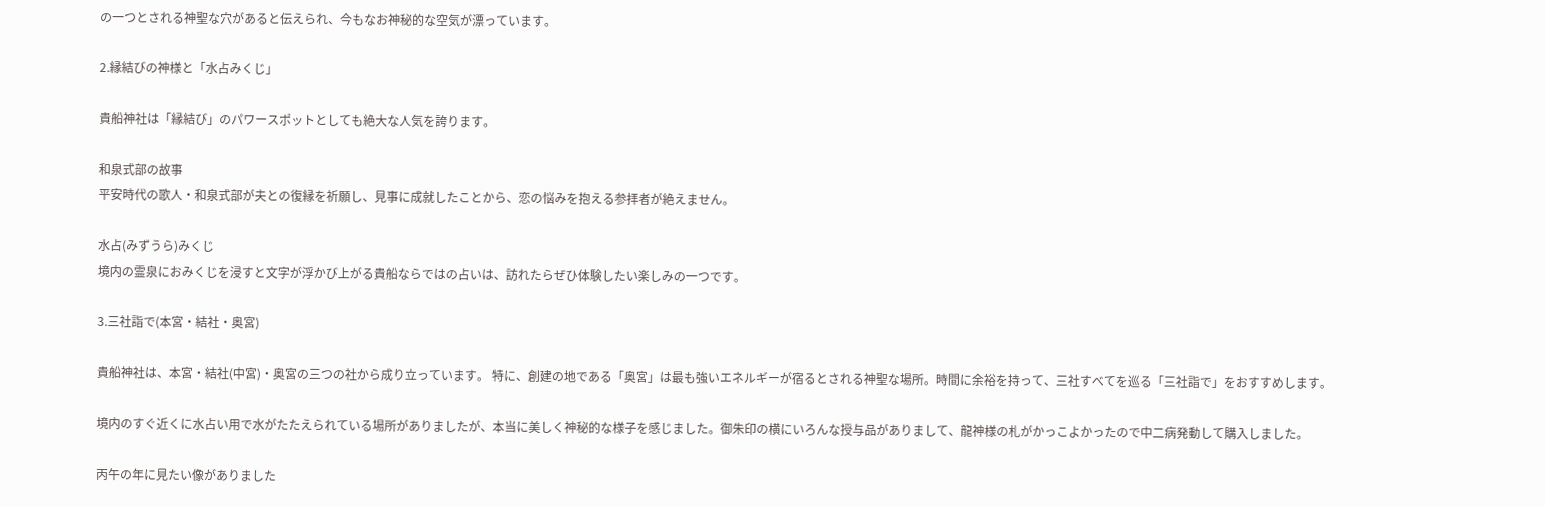の一つとされる神聖な穴があると伝えられ、今もなお神秘的な空気が漂っています。

2.縁結びの神様と「水占みくじ」

貴船神社は「縁結び」のパワースポットとしても絶大な人気を誇ります。

和泉式部の故事
平安時代の歌人・和泉式部が夫との復縁を祈願し、見事に成就したことから、恋の悩みを抱える参拝者が絶えません。

水占(みずうら)みくじ
境内の霊泉におみくじを浸すと文字が浮かび上がる貴船ならではの占いは、訪れたらぜひ体験したい楽しみの一つです。

3.三社詣で(本宮・結社・奥宮)

貴船神社は、本宮・結社(中宮)・奥宮の三つの社から成り立っています。 特に、創建の地である「奥宮」は最も強いエネルギーが宿るとされる神聖な場所。時間に余裕を持って、三社すべてを巡る「三社詣で」をおすすめします。

境内のすぐ近くに水占い用で水がたたえられている場所がありましたが、本当に美しく神秘的な様子を感じました。御朱印の横にいろんな授与品がありまして、龍神様の札がかっこよかったので中二病発動して購入しました。

丙午の年に見たい像がありました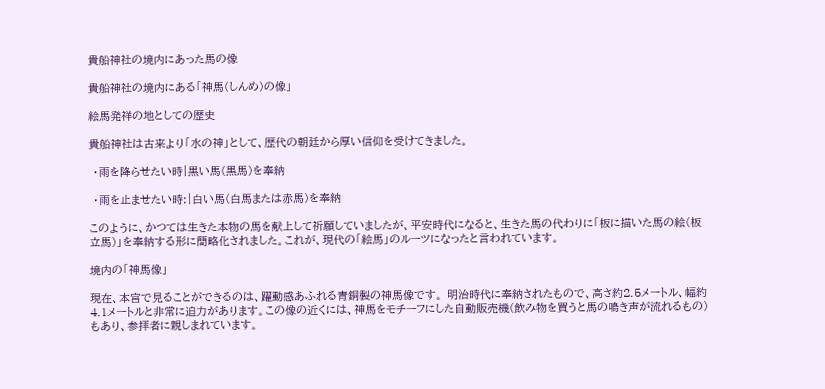貴船神社の境内にあった馬の像

貴船神社の境内にある「神馬(しんめ)の像」

絵馬発祥の地としての歴史

貴船神社は古来より「水の神」として、歴代の朝廷から厚い信仰を受けてきました。

 ・雨を降らせたい時|黒い馬(黒馬)を奉納

 ・雨を止ませたい時:|白い馬(白馬または赤馬)を奉納

このように、かつては生きた本物の馬を献上して祈願していましたが、平安時代になると、生きた馬の代わりに「板に描いた馬の絵(板立馬)」を奉納する形に簡略化されました。これが、現代の「絵馬」のルーツになったと言われています。

境内の「神馬像」

現在、本宮で見ることができるのは、躍動感あふれる青銅製の神馬像です。 明治時代に奉納されたもので、高さ約2.5メートル、幅約4.1メートルと非常に迫力があります。この像の近くには、神馬をモチーフにした自動販売機(飲み物を買うと馬の鳴き声が流れるもの)もあり、参拝者に親しまれています。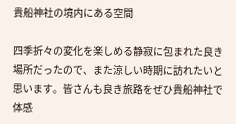貴船神社の境内にある空間

四季折々の変化を楽しめる静寂に包まれた良き場所だったので、また涼しい時期に訪れたいと思います。皆さんも良き旅路をぜひ貴船神社で体感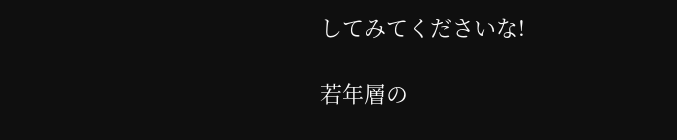してみてくださいな!

若年層の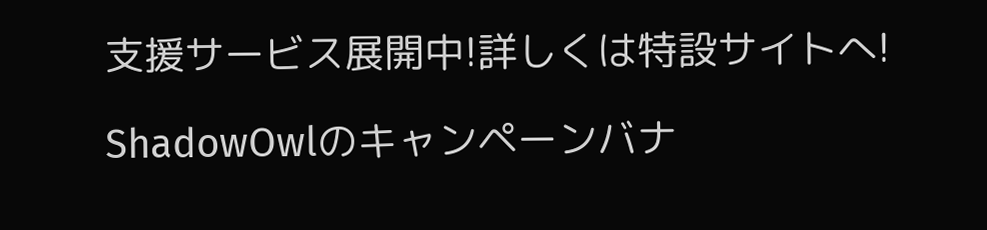支援サービス展開中!詳しくは特設サイトへ!

ShadowOwlのキャンペーンバナ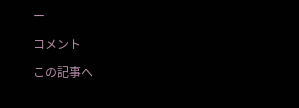ー

コメント

この記事へ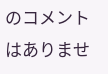のコメントはありませ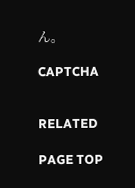ん。

CAPTCHA


RELATED

PAGE TOP